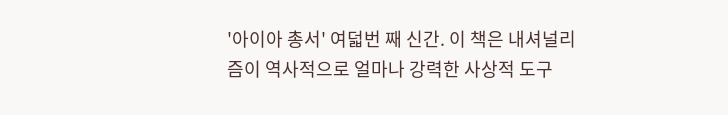'아이아 총서' 여덟번 째 신간. 이 책은 내셔널리즘이 역사적으로 얼마나 강력한 사상적 도구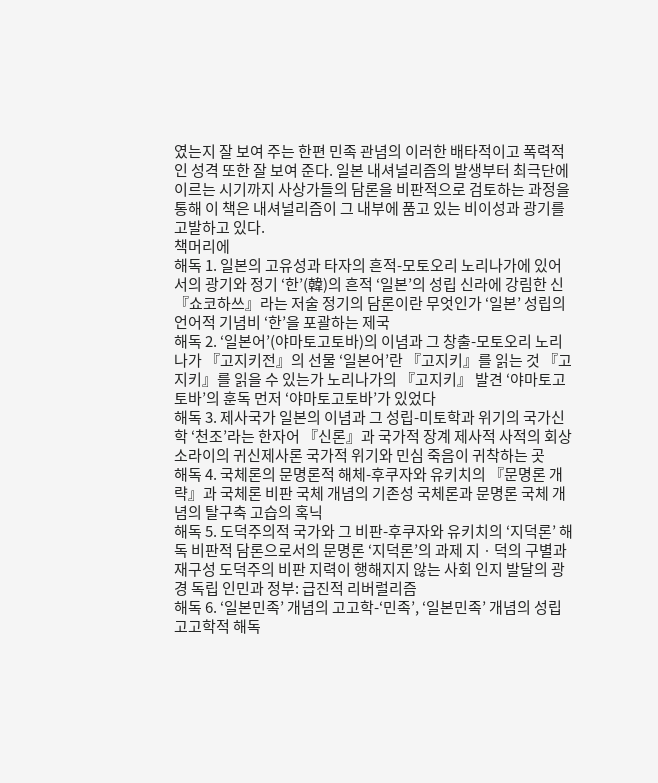였는지 잘 보여 주는 한편 민족 관념의 이러한 배타적이고 폭력적인 성격 또한 잘 보여 준다. 일본 내셔널리즘의 발생부터 최극단에 이르는 시기까지 사상가들의 담론을 비판적으로 검토하는 과정을 통해 이 책은 내셔널리즘이 그 내부에 품고 있는 비이성과 광기를 고발하고 있다.
책머리에
해독 1. 일본의 고유성과 타자의 흔적-모토오리 노리나가에 있어서의 광기와 정기 ‘한’(韓)의 흔적 ‘일본’의 성립 신라에 강림한 신 『쇼코하쓰』라는 저술 정기의 담론이란 무엇인가 ‘일본’ 성립의 언어적 기념비 ‘한’을 포괄하는 제국
해독 2. ‘일본어’(야마토고토바)의 이념과 그 창출-모토오리 노리나가 『고지키전』의 선물 ‘일본어’란 『고지키』를 읽는 것 『고지키』를 읽을 수 있는가 노리나가의 『고지키』 발견 ‘야마토고토바’의 훈독 먼저 ‘야마토고토바’가 있었다
해독 3. 제사국가 일본의 이념과 그 성립-미토학과 위기의 국가신학 ‘천조’라는 한자어 『신론』과 국가적 장계 제사적 사적의 회상 소라이의 귀신제사론 국가적 위기와 민심 죽음이 귀착하는 곳
해독 4. 국체론의 문명론적 해체-후쿠자와 유키치의 『문명론 개략』과 국체론 비판 국체 개념의 기존성 국체론과 문명론 국체 개념의 탈구축 고습의 혹닉
해독 5. 도덕주의적 국가와 그 비판-후쿠자와 유키치의 ‘지덕론’ 해독 비판적 담론으로서의 문명론 ‘지덕론’의 과제 지ㆍ덕의 구별과 재구성 도덕주의 비판 지력이 행해지지 않는 사회 인지 발달의 광경 독립 인민과 정부: 급진적 리버럴리즘
해독 6. ‘일본민족’ 개념의 고고학-‘민족’, ‘일본민족’ 개념의 성립 고고학적 해독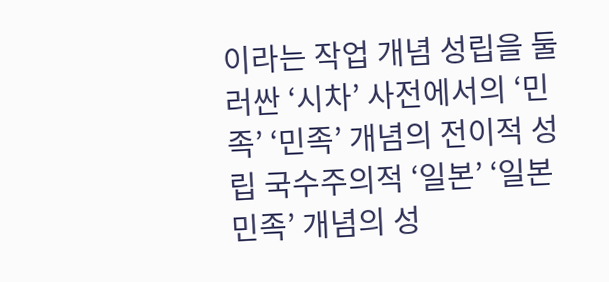이라는 작업 개념 성립을 둘러싼 ‘시차’ 사전에서의 ‘민족’ ‘민족’ 개념의 전이적 성립 국수주의적 ‘일본’ ‘일본민족’ 개념의 성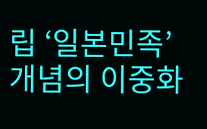립 ‘일본민족’ 개념의 이중화